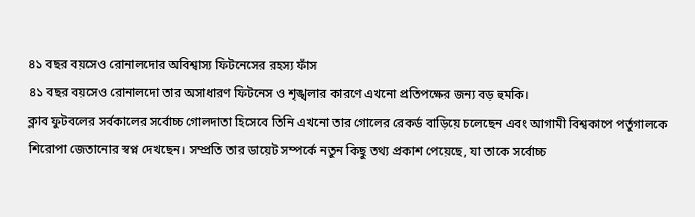৪১ বছর বয়সেও রোনালদোর অবিশ্বাস্য ফিটনেসের রহস্য ফাঁস
৪১ বছর বয়সেও রোনালদো তার অসাধারণ ফিটনেস ও শৃঙ্খলার কারণে এখনো প্রতিপক্ষের জন্য বড় হুমকি।
ক্লাব ফুটবলের সর্বকালের সর্বোচ্চ গোলদাতা হিসেবে তিনি এখনো তার গোলের রেকর্ড বাড়িয়ে চলেছেন এবং আগামী বিশ্বকাপে পর্তুগালকে শিরোপা জেতানোর স্বপ্ন দেখছেন। সম্প্রতি তার ডায়েট সম্পর্কে নতুন কিছু তথ্য প্রকাশ পেয়েছে, যা তাকে সর্বোচ্চ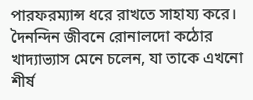পারফরম্যান্স ধরে রাখতে সাহায্য করে।
দৈনন্দিন জীবনে রোনালদো কঠোর খাদ্যাভ্যাস মেনে চলেন, যা তাকে এখনো শীর্ষ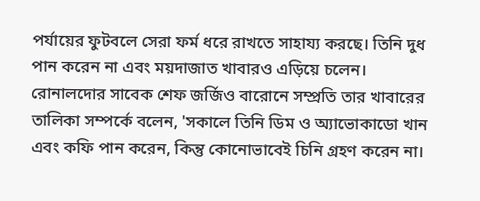পর্যায়ের ফুটবলে সেরা ফর্ম ধরে রাখতে সাহায্য করছে। তিনি দুধ পান করেন না এবং ময়দাজাত খাবারও এড়িয়ে চলেন।
রোনালদোর সাবেক শেফ জর্জিও বারোনে সম্প্রতি তার খাবারের তালিকা সম্পর্কে বলেন, 'সকালে তিনি ডিম ও অ্যাভোকাডো খান এবং কফি পান করেন, কিন্তু কোনোভাবেই চিনি গ্রহণ করেন না।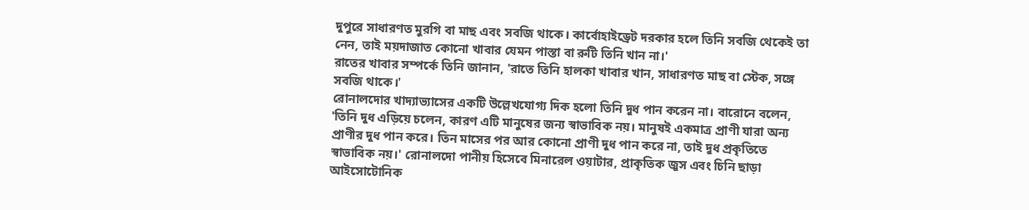দুপুরে সাধারণত মুরগি বা মাছ এবং সবজি থাকে। কার্বোহাইড্রেট দরকার হলে তিনি সবজি থেকেই তা নেন, তাই ময়দাজাত কোনো খাবার যেমন পাস্তা বা রুটি তিনি খান না।'
রাতের খাবার সম্পর্কে তিনি জানান, 'রাতে তিনি হালকা খাবার খান, সাধারণত মাছ বা স্টেক, সঙ্গে সবজি থাকে।'
রোনালদোর খাদ্যাভ্যাসের একটি উল্লেখযোগ্য দিক হলো তিনি দুধ পান করেন না। বারোনে বলেন, 'তিনি দুধ এড়িয়ে চলেন, কারণ এটি মানুষের জন্য স্বাভাবিক নয়। মানুষই একমাত্র প্রাণী যারা অন্য প্রাণীর দুধ পান করে। তিন মাসের পর আর কোনো প্রাণী দুধ পান করে না, তাই দুধ প্রকৃতিতে স্বাভাবিক নয়।' রোনালদো পানীয় হিসেবে মিনারেল ওয়াটার, প্রাকৃতিক জুস এবং চিনি ছাড়া আইসোটোনিক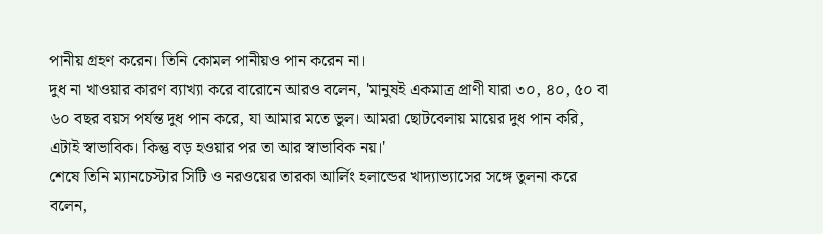পানীয় গ্রহণ করেন। তিনি কোমল পানীয়ও পান করেন না।
দুধ না খাওয়ার কারণ ব্যাখ্যা করে বারোনে আরও বলেন, 'মানুষই একমাত্র প্রাণী যারা ৩০, ৪০, ৫০ বা ৬০ বছর বয়স পর্যন্ত দুধ পান করে, যা আমার মতে ভুল। আমরা ছোটবেলায় মায়ের দুধ পান করি, এটাই স্বাভাবিক। কিন্তু বড় হওয়ার পর তা আর স্বাভাবিক নয়।'
শেষে তিনি ম্যানচেস্টার সিটি ও নরওয়ের তারকা আর্লিং হলান্ডের খাদ্যাভ্যাসের সঙ্গে তুলনা করে বলেন,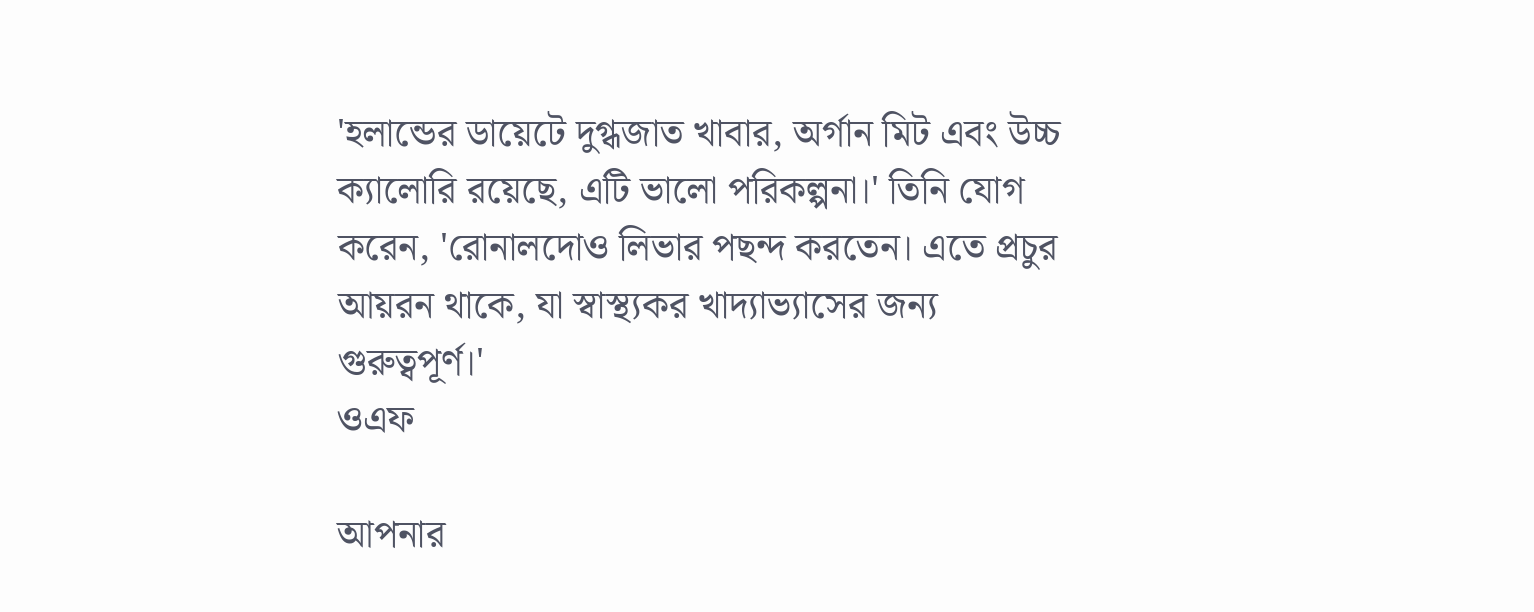'হলান্ডের ডায়েটে দুগ্ধজাত খাবার, অর্গান মিট এবং উচ্চ ক্যালোরি রয়েছে, এটি ভালো পরিকল্পনা।' তিনি যোগ করেন, 'রোনালদোও লিভার পছন্দ করতেন। এতে প্রচুর আয়রন থাকে, যা স্বাস্থ্যকর খাদ্যাভ্যাসের জন্য গুরুত্বপূর্ণ।'
ওএফ

আপনার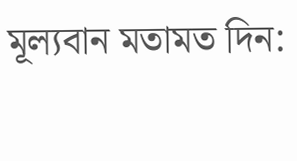মূল্যবান মতামত দিন: